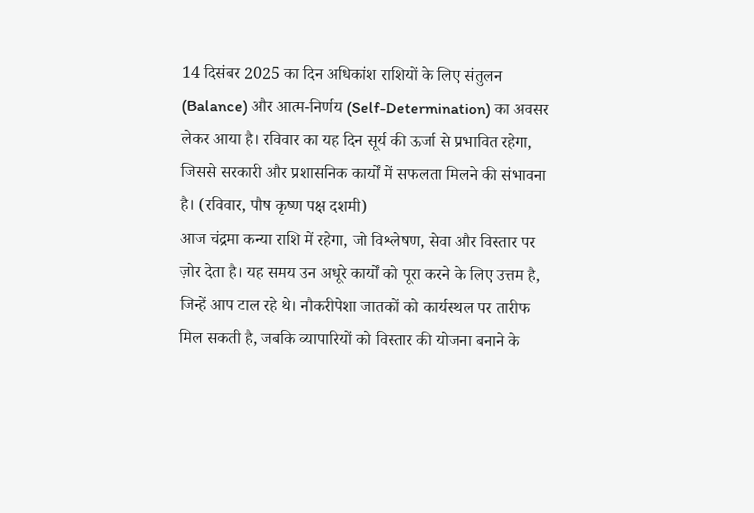14 दिसंबर 2025 का दिन अधिकांश राशियों के लिए संतुलन (Balance) और आत्म-निर्णय (Self-Determination) का अवसर लेकर आया है। रविवार का यह दिन सूर्य की ऊर्जा से प्रभावित रहेगा, जिससे सरकारी और प्रशासनिक कार्यों में सफलता मिलने की संभावना है। (रविवार, पौष कृष्ण पक्ष दशमी)
आज चंद्रमा कन्या राशि में रहेगा, जो विश्लेषण, सेवा और विस्तार पर ज़ोर देता है। यह समय उन अधूरे कार्यों को पूरा करने के लिए उत्तम है, जिन्हें आप टाल रहे थे। नौकरीपेशा जातकों को कार्यस्थल पर तारीफ मिल सकती है, जबकि व्यापारियों को विस्तार की योजना बनाने के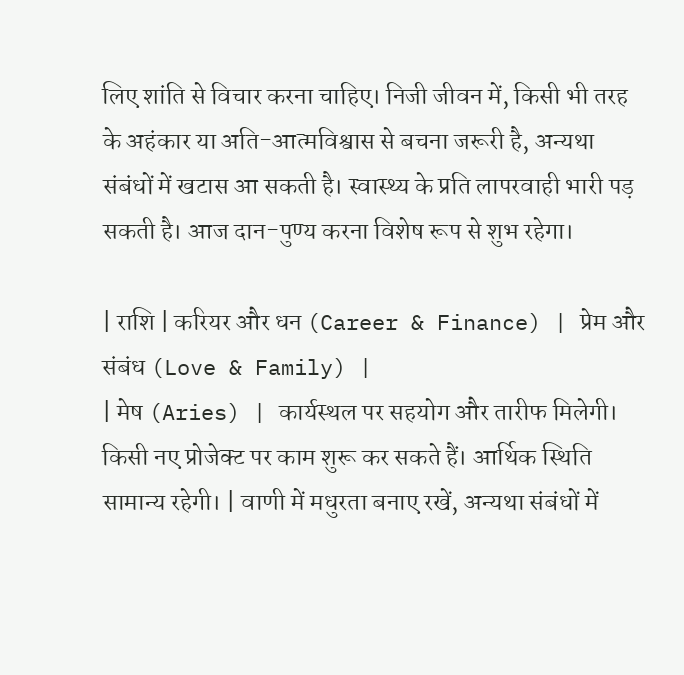लिए शांति से विचार करना चाहिए। निजी जीवन में, किसी भी तरह के अहंकार या अति-आत्मविश्वास से बचना जरूरी है, अन्यथा संबंधों में खटास आ सकती है। स्वास्थ्य के प्रति लापरवाही भारी पड़ सकती है। आज दान-पुण्य करना विशेष रूप से शुभ रहेगा।

| राशि | करियर और धन (Career & Finance) | प्रेम और संबंध (Love & Family) |
| मेष (Aries) | कार्यस्थल पर सहयोग और तारीफ मिलेगी। किसी नए प्रोजेक्ट पर काम शुरू कर सकते हैं। आर्थिक स्थिति सामान्य रहेगी। | वाणी में मधुरता बनाए रखें, अन्यथा संबंधों में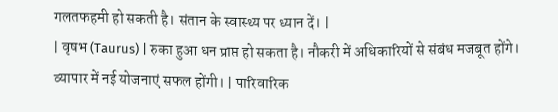गलतफहमी हो सकती है। संतान के स्वास्थ्य पर ध्यान दें। |
| वृषभ (Taurus) | रुका हुआ धन प्राप्त हो सकता है। नौकरी में अधिकारियों से संबंध मजबूत होंगे। व्यापार में नई योजनाएं सफल होंगी। | पारिवारिक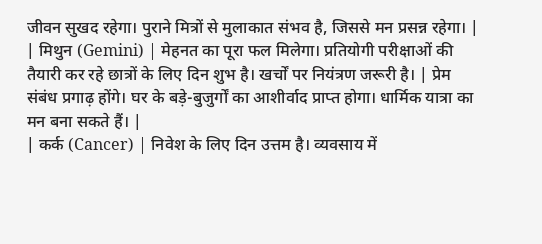जीवन सुखद रहेगा। पुराने मित्रों से मुलाकात संभव है, जिससे मन प्रसन्न रहेगा। |
| मिथुन (Gemini) | मेहनत का पूरा फल मिलेगा। प्रतियोगी परीक्षाओं की तैयारी कर रहे छात्रों के लिए दिन शुभ है। खर्चों पर नियंत्रण जरूरी है। | प्रेम संबंध प्रगाढ़ होंगे। घर के बड़े-बुजुर्गों का आशीर्वाद प्राप्त होगा। धार्मिक यात्रा का मन बना सकते हैं। |
| कर्क (Cancer) | निवेश के लिए दिन उत्तम है। व्यवसाय में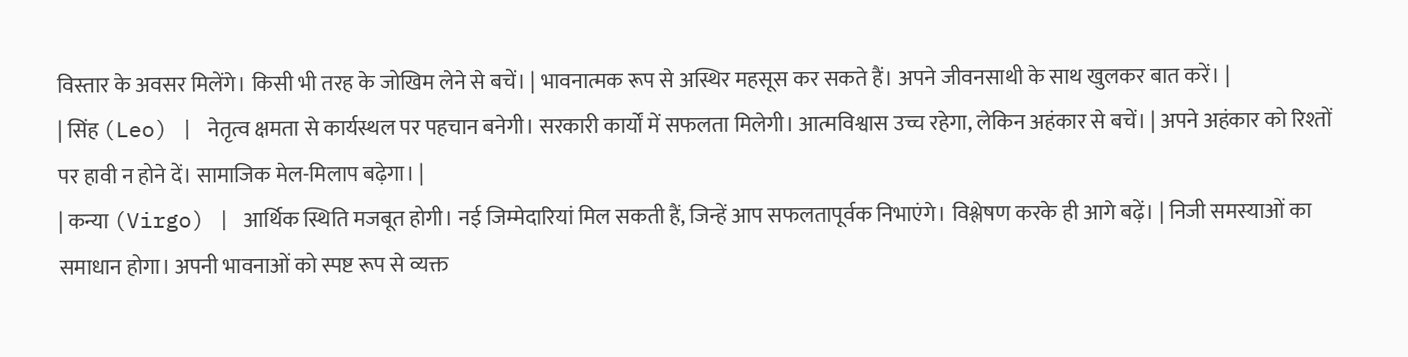विस्तार के अवसर मिलेंगे। किसी भी तरह के जोखिम लेने से बचें। | भावनात्मक रूप से अस्थिर महसूस कर सकते हैं। अपने जीवनसाथी के साथ खुलकर बात करें। |
| सिंह (Leo) | नेतृत्व क्षमता से कार्यस्थल पर पहचान बनेगी। सरकारी कार्यों में सफलता मिलेगी। आत्मविश्वास उच्च रहेगा, लेकिन अहंकार से बचें। | अपने अहंकार को रिश्तों पर हावी न होने दें। सामाजिक मेल-मिलाप बढ़ेगा। |
| कन्या (Virgo) | आर्थिक स्थिति मजबूत होगी। नई जिम्मेदारियां मिल सकती हैं, जिन्हें आप सफलतापूर्वक निभाएंगे। विश्लेषण करके ही आगे बढ़ें। | निजी समस्याओं का समाधान होगा। अपनी भावनाओं को स्पष्ट रूप से व्यक्त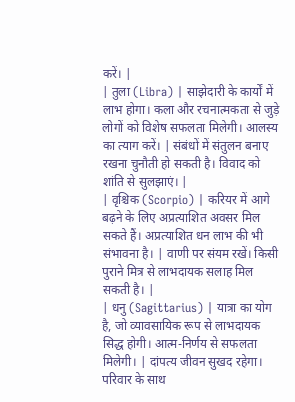करें। |
| तुला (Libra) | साझेदारी के कार्यों में लाभ होगा। कला और रचनात्मकता से जुड़े लोगों को विशेष सफलता मिलेगी। आलस्य का त्याग करें। | संबंधों में संतुलन बनाए रखना चुनौती हो सकती है। विवाद को शांति से सुलझाएं। |
| वृश्चिक (Scorpio) | करियर में आगे बढ़ने के लिए अप्रत्याशित अवसर मिल सकते हैं। अप्रत्याशित धन लाभ की भी संभावना है। | वाणी पर संयम रखें। किसी पुराने मित्र से लाभदायक सलाह मिल सकती है। |
| धनु (Sagittarius) | यात्रा का योग है, जो व्यावसायिक रूप से लाभदायक सिद्ध होगी। आत्म-निर्णय से सफलता मिलेगी। | दांपत्य जीवन सुखद रहेगा। परिवार के साथ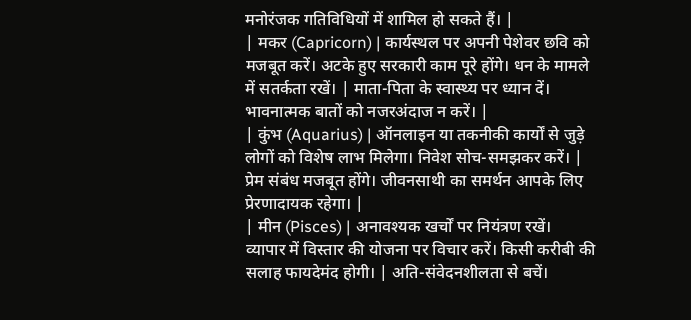मनोरंजक गतिविधियों में शामिल हो सकते हैं। |
| मकर (Capricorn) | कार्यस्थल पर अपनी पेशेवर छवि को मजबूत करें। अटके हुए सरकारी काम पूरे होंगे। धन के मामले में सतर्कता रखें। | माता-पिता के स्वास्थ्य पर ध्यान दें। भावनात्मक बातों को नजरअंदाज न करें। |
| कुंभ (Aquarius) | ऑनलाइन या तकनीकी कार्यों से जुड़े लोगों को विशेष लाभ मिलेगा। निवेश सोच-समझकर करें। | प्रेम संबंध मजबूत होंगे। जीवनसाथी का समर्थन आपके लिए प्रेरणादायक रहेगा। |
| मीन (Pisces) | अनावश्यक खर्चों पर नियंत्रण रखें। व्यापार में विस्तार की योजना पर विचार करें। किसी करीबी की सलाह फायदेमंद होगी। | अति-संवेदनशीलता से बचें।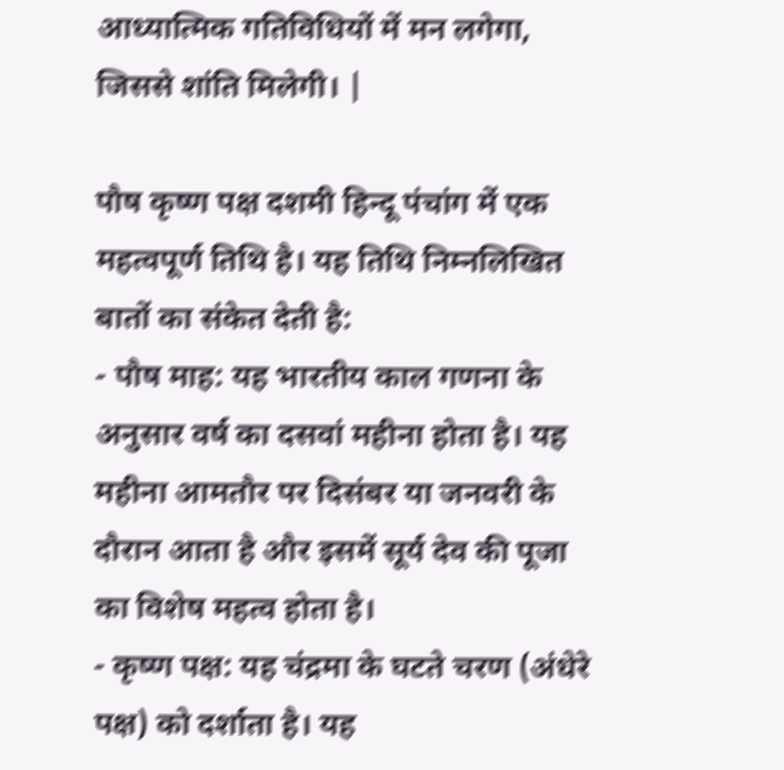आध्यात्मिक गतिविधियों में मन लगेगा, जिससे शांति मिलेगी। |

पौष कृष्ण पक्ष दशमी हिन्दू पंचांग में एक महत्वपूर्ण तिथि है। यह तिथि निम्नलिखित बातों का संकेत देती है:
- पौष माह: यह भारतीय काल गणना के अनुसार वर्ष का दसवां महीना होता है। यह महीना आमतौर पर दिसंबर या जनवरी के दौरान आता है और इसमें सूर्य देव की पूजा का विशेष महत्व होता है।
- कृष्ण पक्ष: यह चंद्रमा के घटते चरण (अंधेरे पक्ष) को दर्शाता है। यह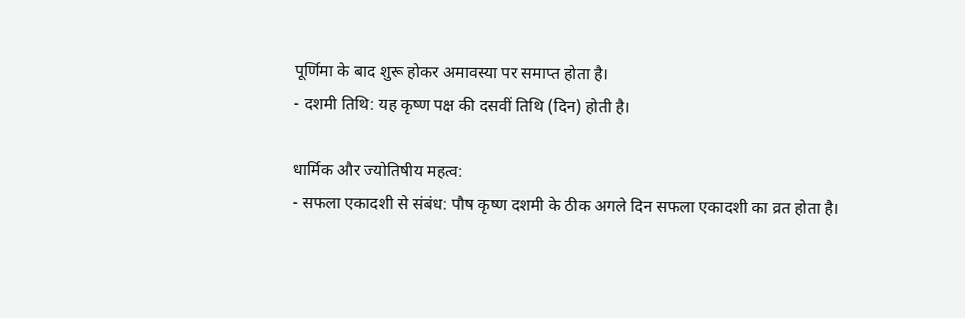पूर्णिमा के बाद शुरू होकर अमावस्या पर समाप्त होता है।
- दशमी तिथि: यह कृष्ण पक्ष की दसवीं तिथि (दिन) होती है।

धार्मिक और ज्योतिषीय महत्व:
- सफला एकादशी से संबंध: पौष कृष्ण दशमी के ठीक अगले दिन सफला एकादशी का व्रत होता है।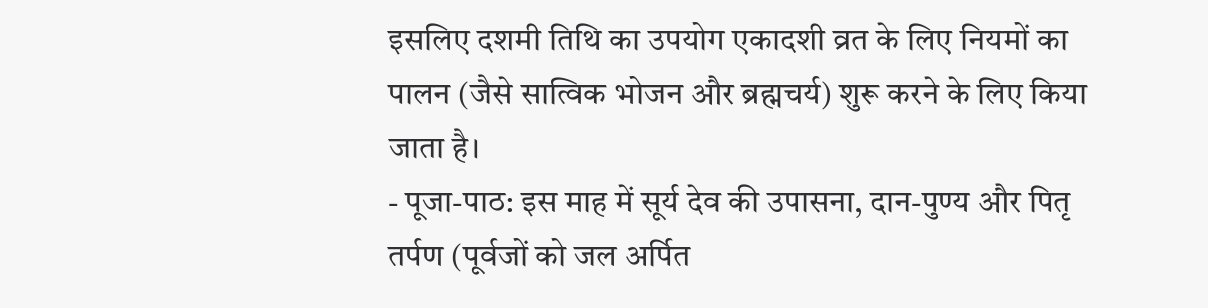इसलिए दशमी तिथि का उपयोग एकादशी व्रत के लिए नियमों का पालन (जैसे सात्विक भोजन और ब्रह्मचर्य) शुरू करने के लिए किया जाता है।
- पूजा-पाठ: इस माह में सूर्य देव की उपासना, दान-पुण्य और पितृ तर्पण (पूर्वजों को जल अर्पित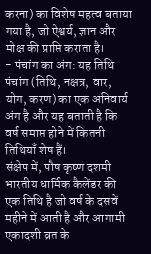करना) का विशेष महत्व बताया गया है, जो ऐश्वर्य, ज्ञान और मोक्ष की प्राप्ति कराता है।
- पंचांग का अंग: यह तिथि पंचांग (तिथि, नक्षत्र, वार, योग, करण) का एक अनिवार्य अंग है और यह बताती है कि वर्ष समाप्त होने में कितनी तिथियाँ शेष हैं।
संक्षेप में, पौष कृष्ण दशमी भारतीय धार्मिक कैलेंडर की एक तिथि है जो वर्ष के दसवें महीने में आती है और आगामी एकादशी व्रत के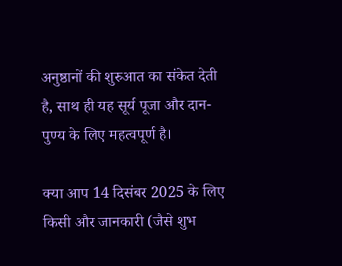अनुष्ठानों की शुरुआत का संकेत देती है, साथ ही यह सूर्य पूजा और दान-पुण्य के लिए महत्वपूर्ण है।

क्या आप 14 दिसंबर 2025 के लिए किसी और जानकारी (जैसे शुभ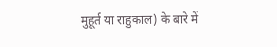मुहूर्त या राहुकाल) के बारे में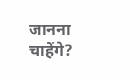जानना चाहेंगे?